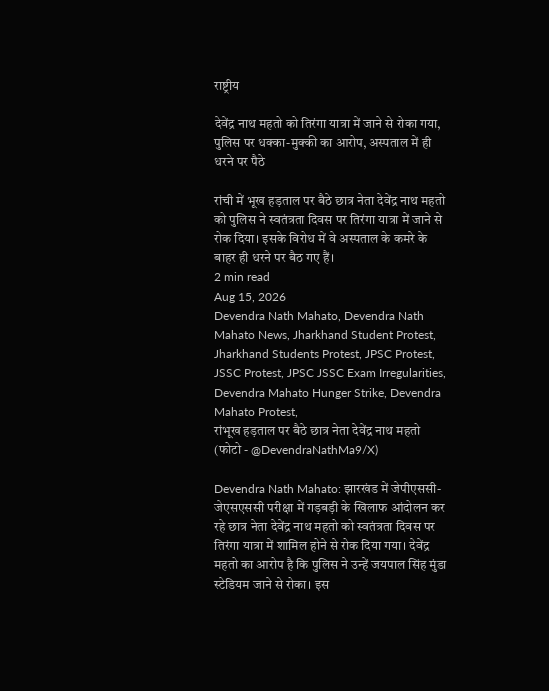राष्ट्रीय

देवेंद्र नाथ महतो को तिरंगा यात्रा में जाने से रोका गया, पुलिस पर धक्का-मुक्की का आरोप, अस्पताल में ही धरने पर पैठे

रांची में भूख हड़ताल पर बैठे छात्र नेता देवेंद्र नाथ महतो को पुलिस ने स्वतंत्रता दिवस पर तिरंगा यात्रा में जाने से रोक दिया। इसके विरोध में वे अस्पताल के कमरे के बाहर ही धरने पर बैठ गए हैं।
2 min read
Aug 15, 2026
Devendra Nath Mahato, Devendra Nath Mahato News, Jharkhand Student Protest, Jharkhand Students Protest, JPSC Protest, JSSC Protest, JPSC JSSC Exam Irregularities, Devendra Mahato Hunger Strike, Devendra Mahato Protest,
रांभूख हड़ताल पर बैठे छात्र नेता देवेंद्र नाथ महतो (फोटो - @DevendraNathMa9/X)

Devendra Nath Mahato: झारखंड में जेपीएससी-जेएसएससी परीक्षा में गड़बड़ी के खिलाफ आंदोलन कर रहे छात्र नेता देवेंद्र नाथ महतो को स्वतंत्रता दिवस पर तिरंगा यात्रा में शामिल होने से रोक दिया गया। देवेंद्र महतो का आरोप है कि पुलिस ने उन्हें जयपाल सिंह मुंडा स्टेडियम जाने से रोका। इस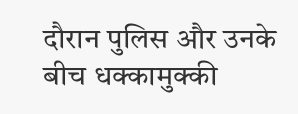दौरान पुलिस और उनके बीच धक्कामुक्की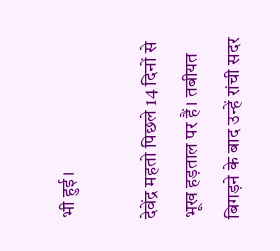भी हुई।

देवेंद्र महतो पिछले 14 दिनों से भूख हड़ताल पर हैं। तबीयत बिगड़ने के बाद उन्हें रांची सदर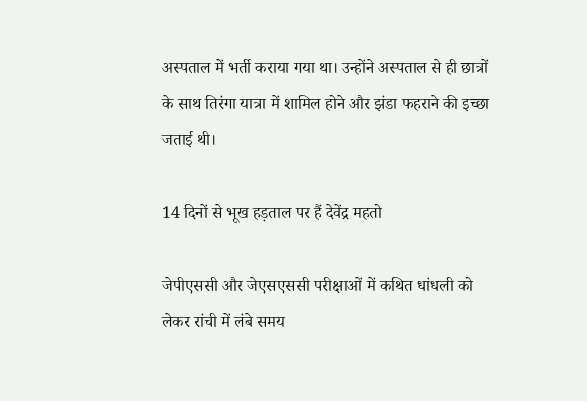अस्पताल में भर्ती कराया गया था। उन्होंने अस्पताल से ही छात्रों के साथ तिरंगा यात्रा में शामिल होने और झंडा फहराने की इच्छा जताई थी।

14 दिनों से भूख हड़ताल पर हैं देवेंद्र महतो

जेपीएससी और जेएसएससी परीक्षाओं में कथित धांधली को लेकर रांची में लंबे समय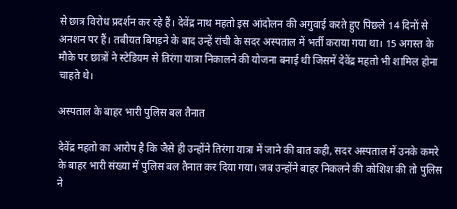से छात्र विरोध प्रदर्शन कर रहे हैं। देवेंद्र नाथ महतो इस आंदोलन की अगुवाई करते हुए पिछले 14 दिनों से अनशन पर हैं। तबीयत बिगड़ने के बाद उन्हें रांची के सदर अस्पताल में भर्ती कराया गया था। 15 अगस्त के मौके पर छात्रों ने स्टेडियम से तिरंगा यात्रा निकालने की योजना बनाई थी जिसमें देवेंद्र महतो भी शामिल होना चाहते थे।

अस्पताल के बाहर भारी पुलिस बल तैनात

देवेंद्र महतो का आरोप है कि जैसे ही उन्होंने तिरंगा यात्रा में जाने की बात कही, सदर अस्पताल में उनके कमरे के बाहर भारी संख्या में पुलिस बल तैनात कर दिया गया। जब उन्होंने बाहर निकलने की कोशिश की तो पुलिस ने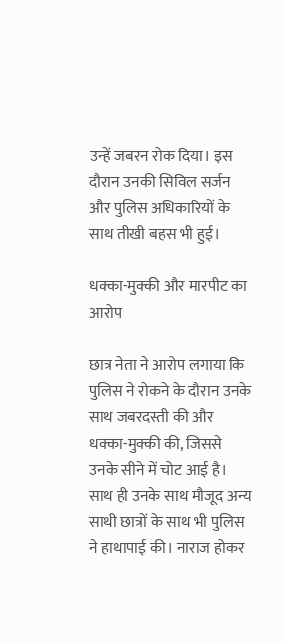उन्हें जबरन रोक दिया। इस दौरान उनकी सिविल सर्जन और पुलिस अधिकारियों के साथ तीखी बहस भी हुई।

धक्का-मुक्की और मारपीट का आरोप

छात्र नेता ने आरोप लगाया कि पुलिस ने रोकने के दौरान उनके साथ जबरदस्ती की और धक्का-मुक्की की, जिससे उनके सीने में चोट आई है। साथ ही उनके साथ मौजूद अन्य साथी छात्रों के साथ भी पुलिस ने हाथापाई की। नाराज होकर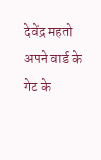देवेंद्र महतो अपने वार्ड के गेट के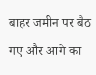बाहर जमीन पर बैठ गए और आगे का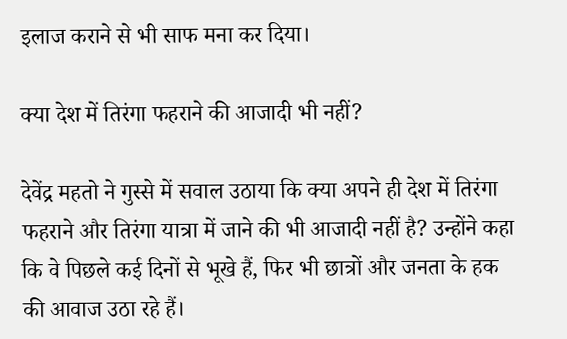इलाज कराने से भी साफ मना कर दिया।

क्या देश में तिरंगा फहराने की आजादी भी नहीं?

देवेंद्र महतो ने गुस्से में सवाल उठाया कि क्या अपने ही देश में तिरंगा फहराने और तिरंगा यात्रा में जाने की भी आजादी नहीं है? उन्होंने कहा कि वे पिछले कई दिनों से भूखे हैं, फिर भी छात्रों और जनता के हक की आवाज उठा रहे हैं।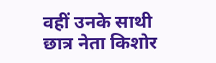वहीं उनके साथी छात्र नेता किशोर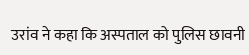उरांव ने कहा कि अस्पताल को पुलिस छावनी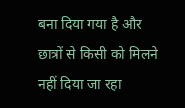बना दिया गया है और छात्रों से किसी को मिलने नहीं दिया जा रहा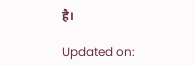है।

Updated on: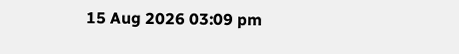15 Aug 2026 03:09 pm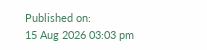Published on:
15 Aug 2026 03:03 pm